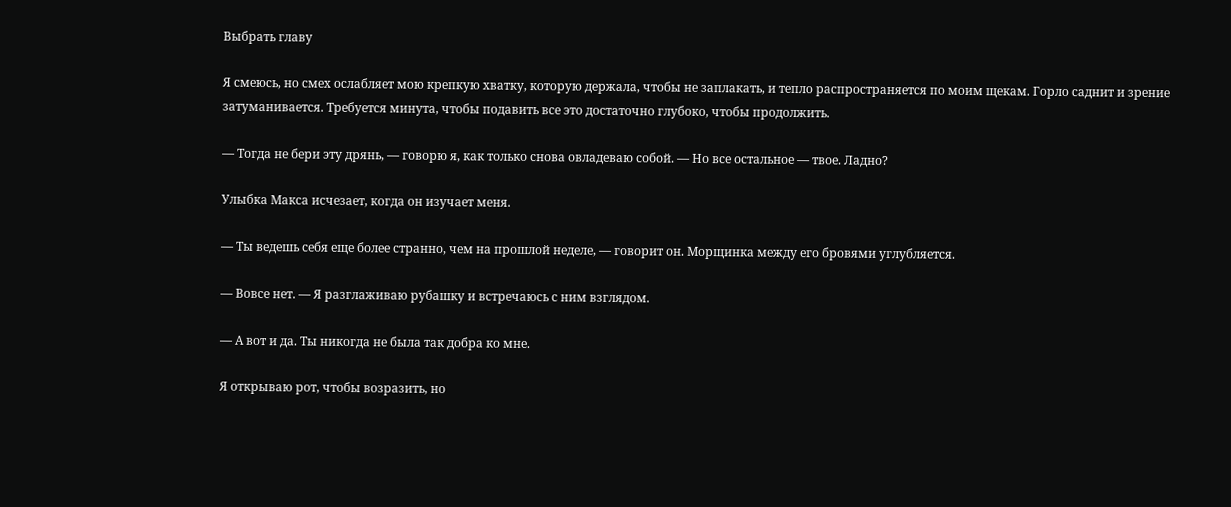Выбрать главу

Я смеюсь, но смех ослабляет мою крепкую хватку, которую держала, чтобы не заплакать, и тепло распространяется по моим щекам. Горло саднит и зрение затуманивается. Требуется минута, чтобы подавить все это достаточно глубоко, чтобы продолжить.

— Тогда не бери эту дрянь, — говорю я, как только снова овладеваю собой. — Но все остальное — твое. Ладно?

Улыбка Макса исчезает, когда он изучает меня.

— Ты ведешь себя еще более странно, чем на прошлой неделе, — говорит он. Морщинка между его бровями углубляется.

— Вовсе нет. — Я разглаживаю рубашку и встречаюсь с ним взглядом.

— А вот и да. Ты никогда не была так добра ко мне.

Я открываю рот, чтобы возразить, но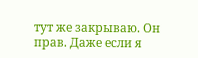тут же закрываю. Он прав. Даже если я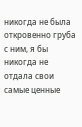никогда не была откровенно груба с ним, я бы никогда не отдала свои самые ценные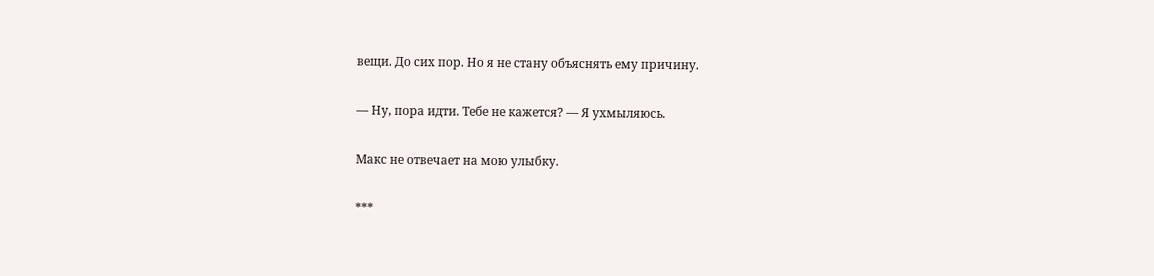вещи. До сих пор. Но я не стану объяснять ему причину.

— Ну, пора идти. Тебе не кажется? — Я ухмыляюсь.

Макс не отвечает на мою улыбку.

***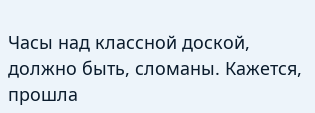Часы над классной доской, должно быть, сломаны. Кажется, прошла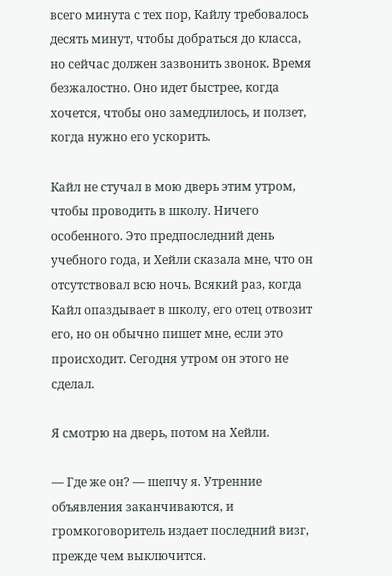всего минута с тех пор, Кайлу требовалось десять минут, чтобы добраться до класса, но сейчас должен зазвонить звонок. Время безжалостно. Оно идет быстрее, когда хочется, чтобы оно замедлилось, и ползет, когда нужно его ускорить.

Кайл не стучал в мою дверь этим утром, чтобы проводить в школу. Ничего особенного. Это предпоследний день учебного года, и Хейли сказала мне, что он отсутствовал всю ночь. Всякий раз, когда Кайл опаздывает в школу, его отец отвозит его, но он обычно пишет мне, если это происходит. Сегодня утром он этого не сделал.

Я смотрю на дверь, потом на Хейли.

— Где же он? — шепчу я. Утренние объявления заканчиваются, и громкоговоритель издает последний визг, прежде чем выключится.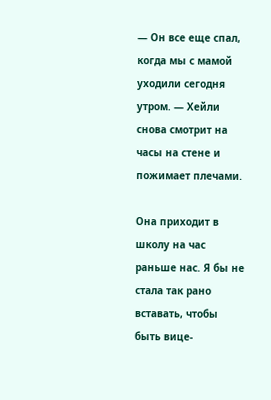— Он все еще спал, когда мы с мамой уходили сегодня утром. — Хейли снова смотрит на часы на стене и пожимает плечами.

Она приходит в школу на час раньше нас. Я бы не стала так рано вставать, чтобы быть вице-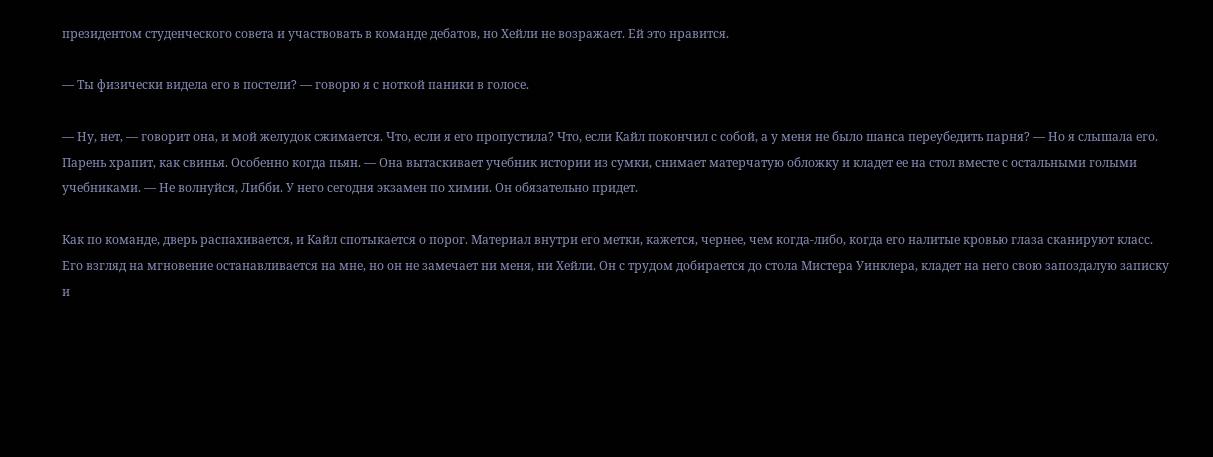президентом студенческого совета и участвовать в команде дебатов, но Хейли не возражает. Ей это нравится.

— Ты физически видела его в постели? — говорю я с ноткой паники в голосе.

— Ну, нет, — говорит она, и мой желудок сжимается. Что, если я его пропустила? Что, если Кайл покончил с собой, а у меня не было шанса переубедить парня? — Но я слышала его. Парень храпит, как свинья. Особенно когда пьян. — Она вытаскивает учебник истории из сумки, снимает матерчатую обложку и кладет ее на стол вместе с остальными голыми учебниками. — Не волнуйся, Либби. У него сегодня экзамен по химии. Он обязательно придет.

Как по команде, дверь распахивается, и Кайл спотыкается о порог. Материал внутри его метки, кажется, чернее, чем когда-либо, когда его налитые кровью глаза сканируют класс. Его взгляд на мгновение останавливается на мне, но он не замечает ни меня, ни Хейли. Он с трудом добирается до стола Мистера Уинклера, кладет на него свою запоздалую записку и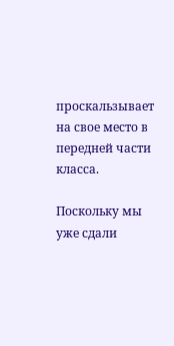проскальзывает на свое место в передней части класса.

Поскольку мы уже сдали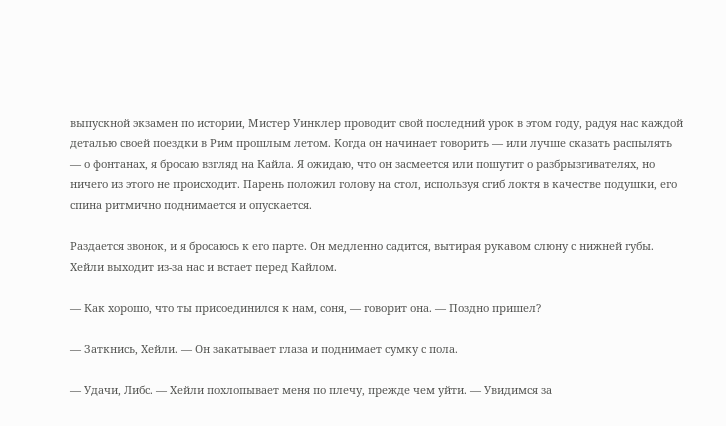выпускной экзамен по истории, Мистер Уинклер проводит свой последний урок в этом году, радуя нас каждой деталью своей поездки в Рим прошлым летом. Когда он начинает говорить — или лучше сказать распылять — о фонтанах, я бросаю взгляд на Кайла. Я ожидаю, что он засмеется или пошутит о разбрызгивателях, но ничего из этого не происходит. Парень положил голову на стол, используя сгиб локтя в качестве подушки, его спина ритмично поднимается и опускается.

Раздается звонок, и я бросаюсь к его парте. Он медленно садится, вытирая рукавом слюну с нижней губы. Хейли выходит из-за нас и встает перед Кайлом.

— Как хорошо, что ты присоединился к нам, соня, — говорит она. — Поздно пришел?

— Заткнись, Хейли. — Он закатывает глаза и поднимает сумку с пола.

— Удачи, Либс. — Хейли похлопывает меня по плечу, прежде чем уйти. — Увидимся за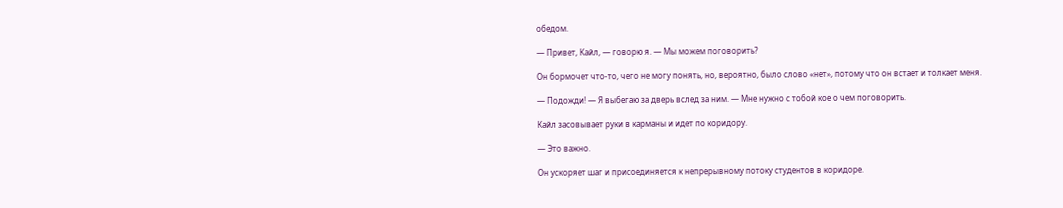обедом.

— Привет, Кайл, — говорю я. — Мы можем поговорить?

Он бормочет что-то, чего не могу понять, но, вероятно, было слово «нет», потому что он встает и толкает меня.

— Подожди! — Я выбегаю за дверь вслед за ним. — Мне нужно с тобой кое о чем поговорить.

Кайл засовывает руки в карманы и идет по коридору.

— Это важно.

Он ускоряет шаг и присоединяется к непрерывному потоку студентов в коридоре.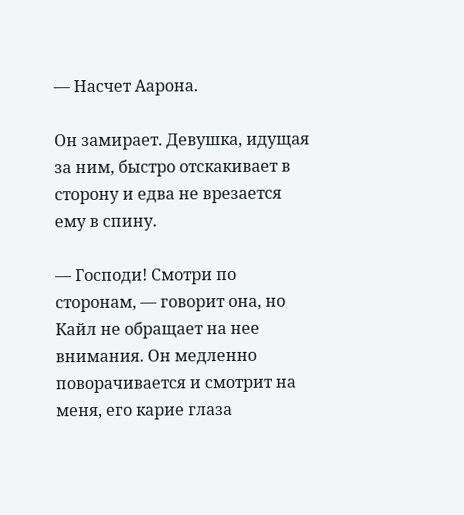— Насчет Аарона.

Он замирает. Девушка, идущая за ним, быстро отскакивает в сторону и едва не врезается ему в спину.

— Господи! Смотри по сторонам, — говорит она, но Кайл не обращает на нее внимания. Он медленно поворачивается и смотрит на меня, его карие глаза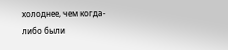холоднее, чем когда-либо были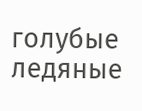голубые ледяные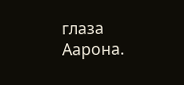глаза Аарона.